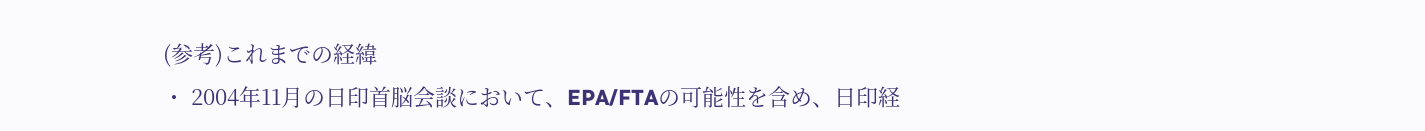(参考)これまでの経緯
・ 2004年11月の日印首脳会談において、EPA/FTAの可能性を含め、日印経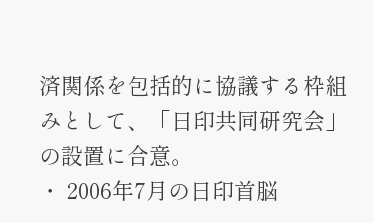済関係を包括的に協議する枠組みとして、「日印共同研究会」の設置に合意。
・ 2006年7月の日印首脳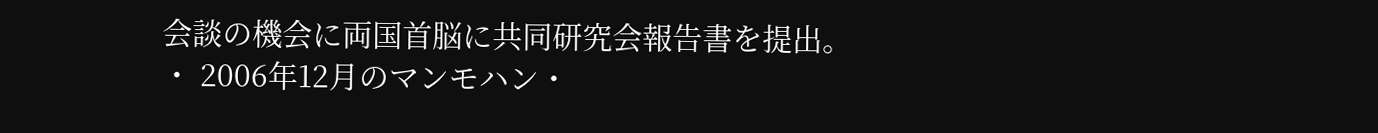会談の機会に両国首脳に共同研究会報告書を提出。
・ 2006年12月のマンモハン・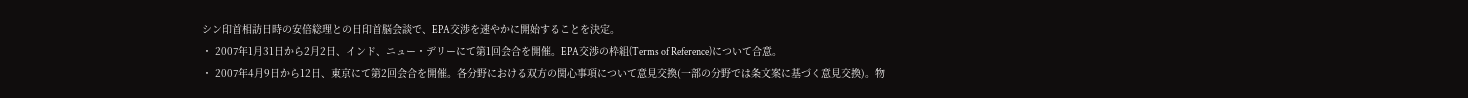シン印首相訪日時の安倍総理との日印首脳会談で、EPA交渉を速やかに開始することを決定。
・ 2007年1月31日から2月2日、インド、ニュー・デリーにて第1回会合を開催。EPA交渉の枠組(Terms of Reference)について合意。
・ 2007年4月9日から12日、東京にて第2回会合を開催。各分野における双方の関心事項について意見交換(一部の分野では条文案に基づく意見交換)。物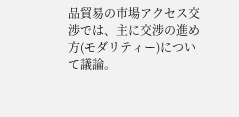品貿易の市場アクセス交渉では、主に交渉の進め方(モダリティー)について議論。